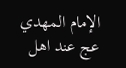الإمام المهدي عج عند اهل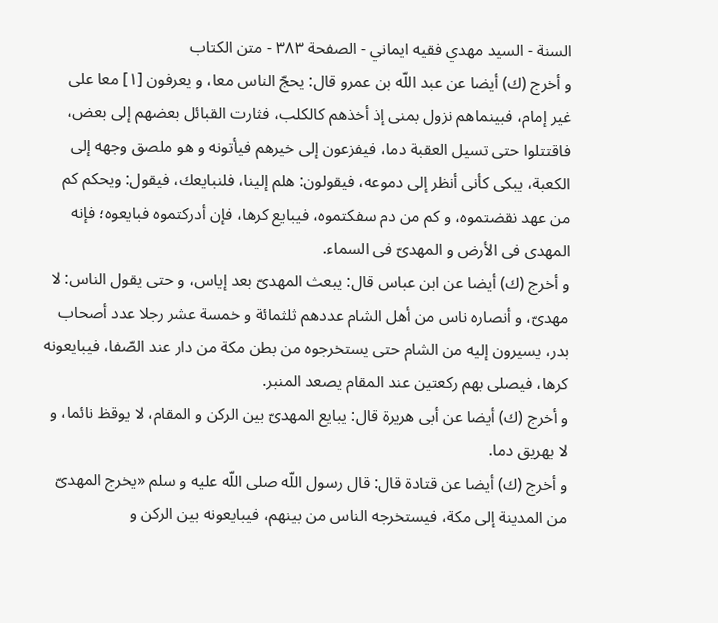السنة - السيد مهدي فقيه ايماني - الصفحة ٣٨٣ - متن الكتاب
و أخرج (ك) أيضا عن عبد اللّه بن عمرو قال: يحجّ الناس معا، و يعرفون [١] معا على غير إمام، فبينماهم نزول بمنى إذ أخذهم كالكلب، فثارت القبائل بعضهم إلى بعض، فاقتتلوا حتى تسيل العقبة دما، فيفزعون إلى خيرهم فيأتونه و هو ملصق وجهه إلى الكعبة، يبكى كأنى أنظر إلى دموعه، فيقولون: هلم إلينا، فلنبايعك، فيقول: ويحكم كم من عهد نقضتموه، و كم من دم سفكتموه، فيبايع كرها، فإن أدركتموه فبايعوه؛ فإنه المهدى فى الأرض و المهدىّ فى السماء.
و أخرج (ك) أيضا عن ابن عباس قال: يبعث المهدىّ بعد إياس، و حتى يقول الناس: لا مهدىّ، و أنصاره ناس من أهل الشام عددهم ثلثمائة و خمسة عشر رجلا عدد أصحاب بدر، يسيرون إليه من الشام حتى يستخرجوه من بطن مكة من دار عند الصّفا، فيبايعونه كرها، فيصلى بهم ركعتين عند المقام يصعد المنبر.
و أخرج (ك) أيضا عن أبى هريرة قال: يبايع المهدىّ بين الركن و المقام، لا يوقظ نائما، و لا يهريق دما.
و أخرج (ك) أيضا عن قتادة قال: قال رسول اللّه صلى اللّه عليه و سلم «يخرج المهدىّ من المدينة إلى مكة، فيستخرجه الناس من بينهم، فيبايعونه بين الركن و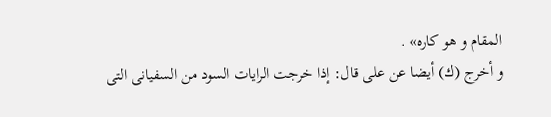المقام و هو كاره» .
و أخرج (ك) أيضا عن على قال: إذا خرجت الرايات السود من السفيانى التى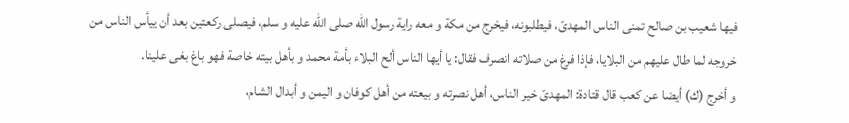فيها شعيب بن صالح تمنى الناس المهدىّ، فيطلبونه، فيخرج من مكة و معه راية رسول اللّه صلى اللّه عليه و سلم، فيصلى ركعتين بعد أن ييأس الناس من خروجه لما طال عليهم من البلايا، فإذا فرغ من صلاته انصرف فقال: يا أيها الناس ألح البلاء بأمة محمد و بأهل بيته خاصة فهو باغ بغى علينا.
و أخرج (ك) أيضا عن كعب قال قتادة: المهدىّ خير الناس، أهل نصرته و بيعته من أهل كوفان و اليمن و أبدال الشام،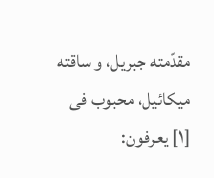مقدّمته جبريل، و ساقته ميكائيل، محبوب فى
[١] يعرفون: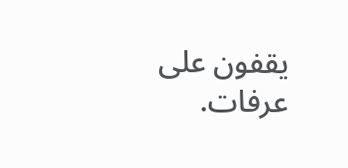يقفون على عرفات.